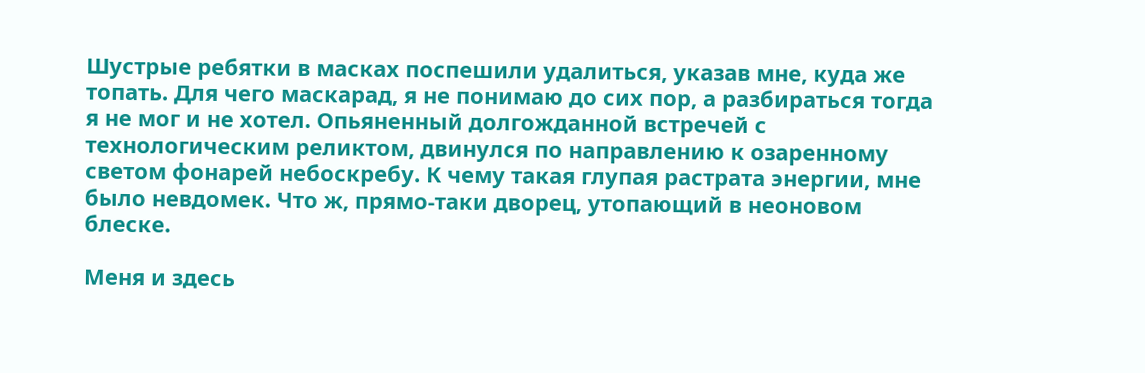Шустрые ребятки в масках поспешили удалиться, указав мне, куда же топать. Для чего маскарад, я не понимаю до сих пор, а разбираться тогда я не мог и не хотел. Опьяненный долгожданной встречей с технологическим реликтом, двинулся по направлению к озаренному светом фонарей небоскребу. К чему такая глупая растрата энергии, мне было невдомек. Что ж, прямо-таки дворец, утопающий в неоновом блеске.

Меня и здесь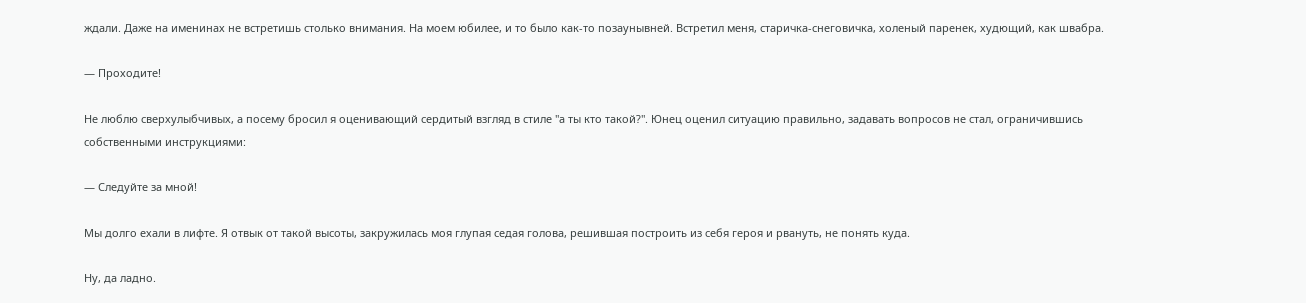ждали. Даже на именинах не встретишь столько внимания. На моем юбилее, и то было как-то позаунывней. Встретил меня, старичка-снеговичка, холеный паренек, худющий, как швабра.

— Проходите!

Не люблю сверхулыбчивых, а посему бросил я оценивающий сердитый взгляд в стиле "а ты кто такой?". Юнец оценил ситуацию правильно, задавать вопросов не стал, ограничившись собственными инструкциями:

— Следуйте за мной!

Мы долго ехали в лифте. Я отвык от такой высоты, закружилась моя глупая седая голова, решившая построить из себя героя и рвануть, не понять куда.

Ну, да ладно.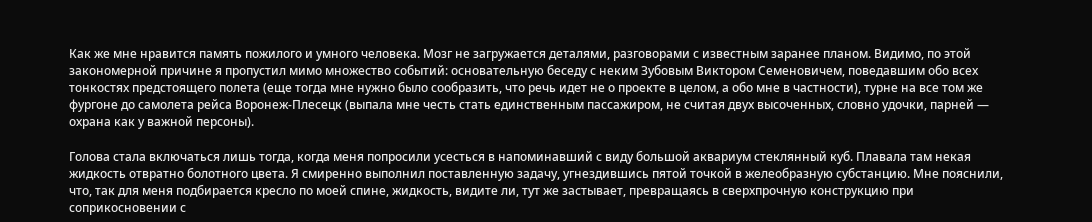Как же мне нравится память пожилого и умного человека. Мозг не загружается деталями, разговорами с известным заранее планом. Видимо, по этой закономерной причине я пропустил мимо множество событий: основательную беседу с неким Зубовым Виктором Семеновичем, поведавшим обо всех тонкостях предстоящего полета (еще тогда мне нужно было сообразить, что речь идет не о проекте в целом, а обо мне в частности), турне на все том же фургоне до самолета рейса Воронеж-Плесецк (выпала мне честь стать единственным пассажиром, не считая двух высоченных, словно удочки, парней — охрана как у важной персоны).

Голова стала включаться лишь тогда, когда меня попросили усесться в напоминавший с виду большой аквариум стеклянный куб. Плавала там некая жидкость отвратно болотного цвета. Я смиренно выполнил поставленную задачу, угнездившись пятой точкой в желеобразную субстанцию. Мне пояснили, что, так для меня подбирается кресло по моей спине, жидкость, видите ли, тут же застывает, превращаясь в сверхпрочную конструкцию при соприкосновении с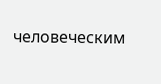человеческим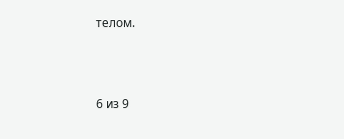телом.



6 из 9